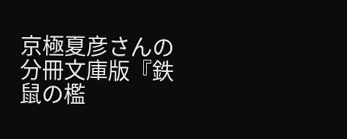京極夏彦さんの分冊文庫版『鉄鼠の檻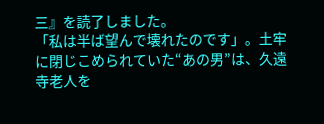三』を読了しました。
「私は半ば望んで壊れたのです」。土牢に閉じこめられていた“あの男”は、久遠寺老人を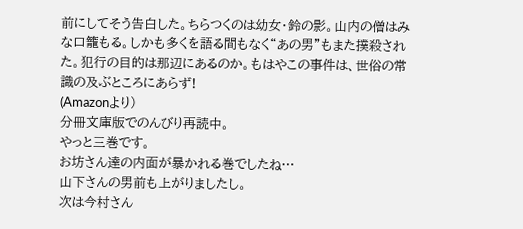前にしてそう告白した。ちらつくのは幼女・鈴の影。山内の僧はみな口籠もる。しかも多くを語る間もなく“あの男”もまた撲殺された。犯行の目的は那辺にあるのか。もはやこの事件は、世俗の常識の及ぶところにあらず!
(Amazonより)
分冊文庫版でのんびり再読中。
やっと三巻です。
お坊さん達の内面が暴かれる巻でしたね…
山下さんの男前も上がりましたし。
次は今村さん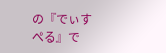の『でぃすぺる』で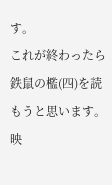す。
これが終わったら鉄鼠の檻(四)を読もうと思います。
映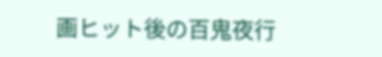画ヒット後の百鬼夜行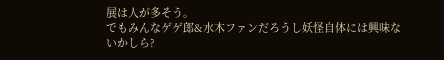展は人が多そう。
でもみんなゲゲ郎&水木ファンだろうし妖怪自体には興味ないかしら?